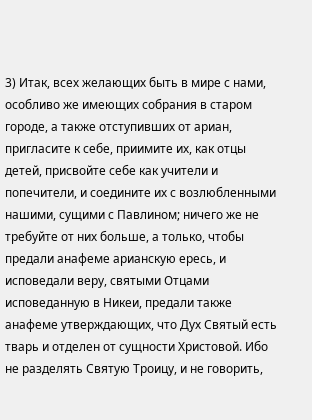3) Итак, всех желающих быть в мире с нами, особливо же имеющих собрания в старом городе, а также отступивших от ариан, пригласите к себе, приимите их, как отцы детей, присвойте себе как учители и попечители, и соедините их с возлюбленными нашими, сущими с Павлином; ничего же не требуйте от них больше, а только, чтобы предали анафеме арианскую ересь, и исповедали веру, святыми Отцами исповеданную в Никеи, предали также анафеме утверждающих, что Дух Святый есть тварь и отделен от сущности Христовой. Ибо не разделять Святую Троицу, и не говорить,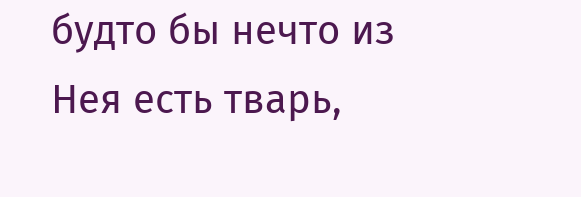будто бы нечто из Нея есть тварь,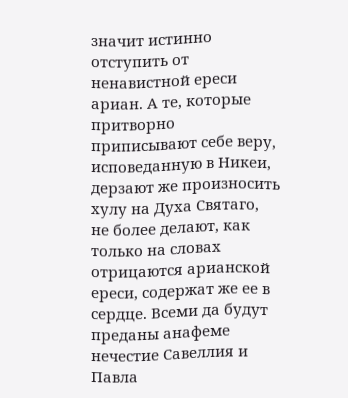значит истинно отступить от ненавистной ереси ариан. А те, которые притворно приписывают себе веру, исповеданную в Никеи, дерзают же произносить хулу на Духа Святаго, не более делают, как только на словах отрицаются арианской ереси, содержат же ее в сердце. Всеми да будут преданы анафеме нечестие Савеллия и Павла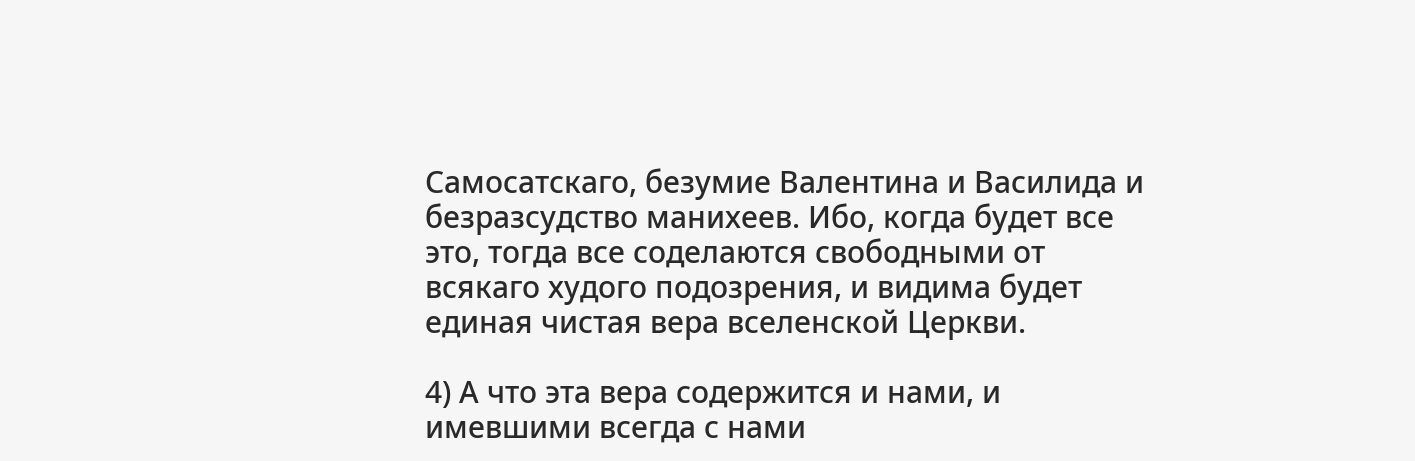Самосатскаго, безумие Валентина и Василида и безразсудство манихеев. Ибо, когда будет все это, тогда все соделаются свободными от всякаго худого подозрения, и видима будет единая чистая вера вселенской Церкви.

4) А что эта вера содержится и нами, и имевшими всегда с нами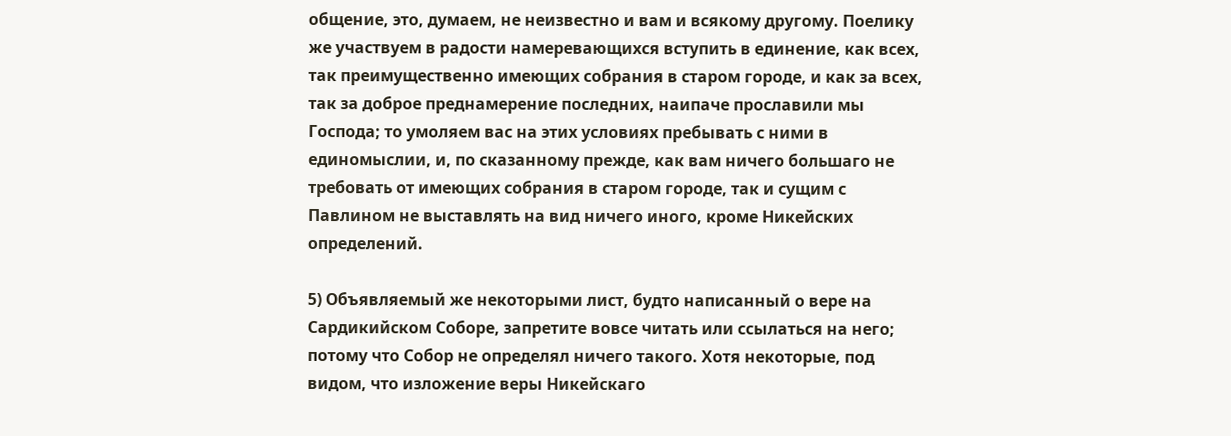общение, это, думаем, не неизвестно и вам и всякому другому. Поелику же участвуем в радости намеревающихся вступить в единение, как всех, так преимущественно имеющих собрания в старом городе, и как за всех, так за доброе преднамерение последних, наипаче прославили мы Господа; то умоляем вас на этих условиях пребывать с ними в единомыслии, и, по сказанному прежде, как вам ничего большаго не требовать от имеющих собрания в старом городе, так и сущим с Павлином не выставлять на вид ничего иного, кроме Никейских определений.

5) Объявляемый же некоторыми лист, будто написанный о вере на Сардикийском Соборе, запретите вовсе читать или ссылаться на него; потому что Собор не определял ничего такого. Хотя некоторые, под видом, что изложение веры Никейскаго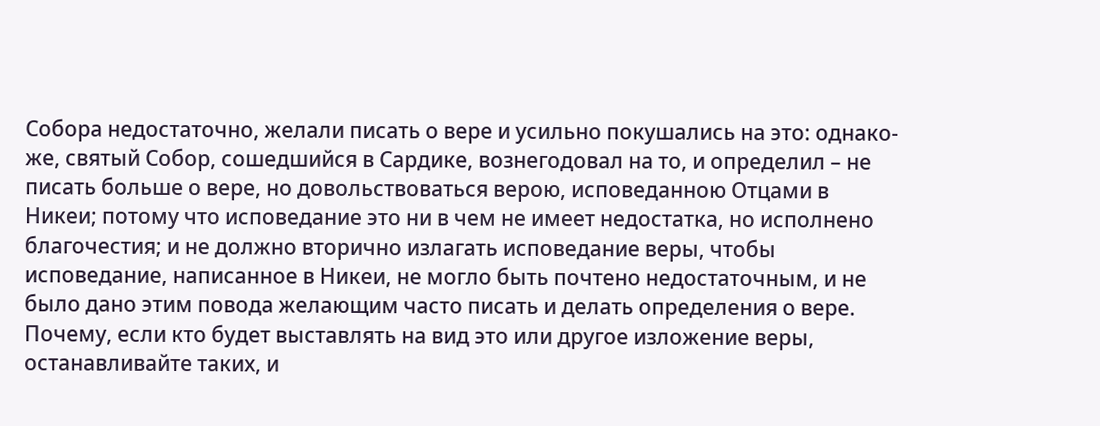Собора недостаточно, желали писать о вере и усильно покушались на это: однако-же, святый Собор, сошедшийся в Сардике, вознегодовал на то, и определил – не писать больше о вере, но довольствоваться верою, исповеданною Отцами в Никеи; потому что исповедание это ни в чем не имеет недостатка, но исполнено благочестия; и не должно вторично излагать исповедание веры, чтобы исповедание, написанное в Никеи, не могло быть почтено недостаточным, и не было дано этим повода желающим часто писать и делать определения о вере. Почему, если кто будет выставлять на вид это или другое изложение веры, останавливайте таких, и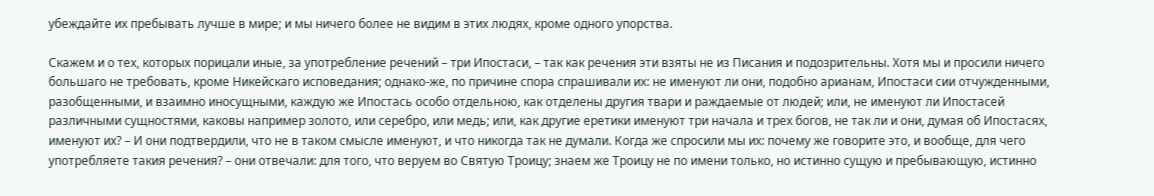убеждайте их пребывать лучше в мире; и мы ничего более не видим в этих людях, кроме одного упорства.

Скажем и о тех, которых порицали иные, за употребление речений – три Ипостаси, – так как речения эти взяты не из Писания и подозрительны. Хотя мы и просили ничего большаго не требовать, кроме Никейскаго исповедания; однако-же, по причине спора спрашивали их: не именуют ли они, подобно арианам, Ипостаси сии отчужденными, разобщенными, и взаимно иносущными, каждую же Ипостась особо отдельною, как отделены другия твари и раждаемые от людей; или, не именуют ли Ипостасей различными сущностями, каковы например золото, или серебро, или медь; или, как другие еретики именуют три начала и трех богов, не так ли и они, думая об Ипостасях, именуют их? – И они подтвердили, что не в таком смысле именуют, и что никогда так не думали. Когда же спросили мы их: почему же говорите это, и вообще, для чего употребляете такия речения? – они отвечали: для того, что веруем во Святую Троицу; знаем же Троицу не по имени только, но истинно сущую и пребывающую, истинно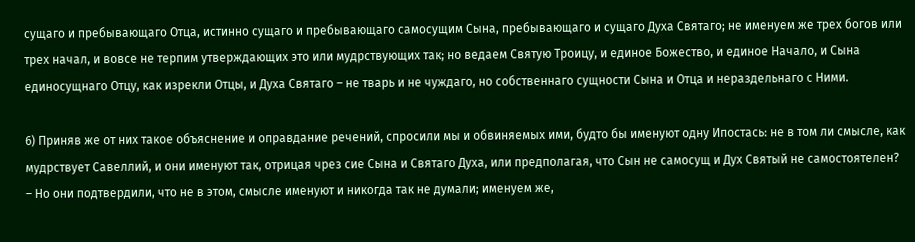сущаго и пребывающаго Отца, истинно сущаго и пребывающаго самосущим Сына, пребывающаго и сущаго Духа Святаго; не именуем же трех богов или трех начал, и вовсе не терпим утверждающих это или мудрствующих так; но ведаем Святую Троицу, и единое Божество, и единое Начало, и Сына единосущнаго Отцу, как изрекли Отцы, и Духа Святаго – не тварь и не чуждаго, но собственнаго сущности Сына и Отца и нераздельнаго с Ними.

6) Приняв же от них такое объяснение и оправдание речений, спросили мы и обвиняемых ими, будто бы именуют одну Ипостась: не в том ли смысле, как мудрствует Савеллий, и они именуют так, отрицая чрез сие Сына и Святаго Духа, или предполагая, что Сын не самосущ и Дух Святый не самостоятелен? – Но они подтвердили, что не в этом, смысле именуют и никогда так не думали; именуем же,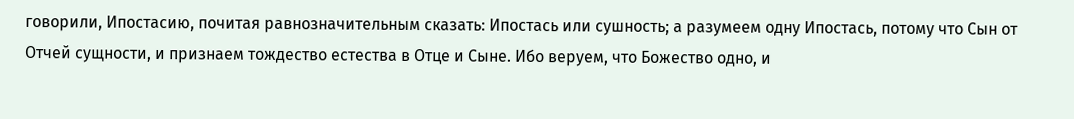говорили, Ипостасию, почитая равнозначительным сказать: Ипостась или сушность; а разумеем одну Ипостась, потому что Сын от Отчей сущности, и признаем тождество естества в Отце и Сыне. Ибо веруем, что Божество одно, и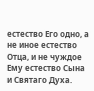естество Его одно, а не иное естество Отца, и не чуждое Ему естество Сына и Святаго Духа.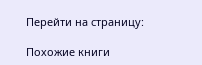Перейти на страницу:

Похожие книги